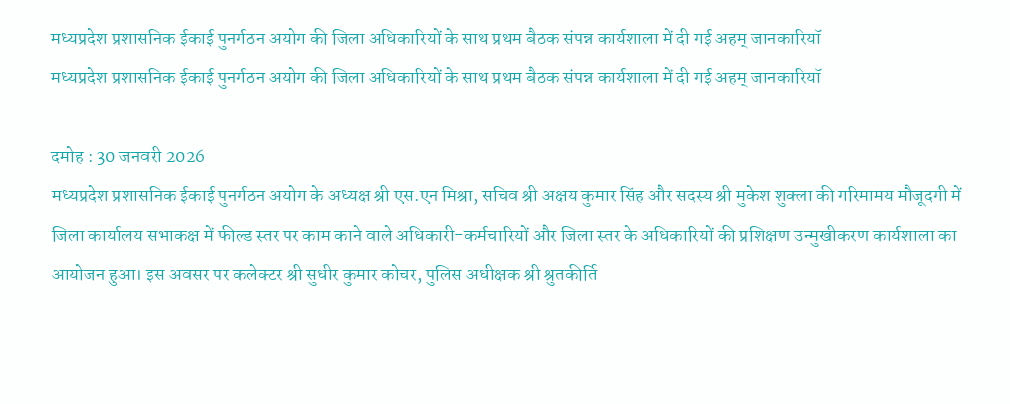मध्यप्रदेश प्रशासनिक ईकाई पुनर्गठन अयोग की जिला अधिकारियों के साथ प्रथम बैठक संपन्न कार्यशाला में दी गई अहम् जानकारियॉ
मध्यप्रदेश प्रशासनिक ईकाई पुनर्गठन अयोग की जिला अधिकारियों के साथ प्रथम बैठक संपन्न कार्यशाला में दी गई अहम् जानकारियॉ

दमोह : 30 जनवरी 2026
मध्यप्रदेश प्रशासनिक ईकाई पुनर्गठन अयोग के अध्यक्ष श्री एस.एन मिश्रा, सचिव श्री अक्षय कुमार सिंह और सदस्य श्री मुकेश शुक्ला की गरिमामय मौजूदगी में जिला कार्यालय सभाकक्ष में फील्ड स्तर पर काम काने वाले अधिकारी-कर्मचारियों और जिला स्तर के अधिकारियों की प्रशिक्षण उन्मुखीकरण कार्यशाला का आयोजन हुआ। इस अवसर पर कलेक्टर श्री सुधीर कुमार कोचर, पुलिस अधीक्षक श्री श्रुतकीर्ति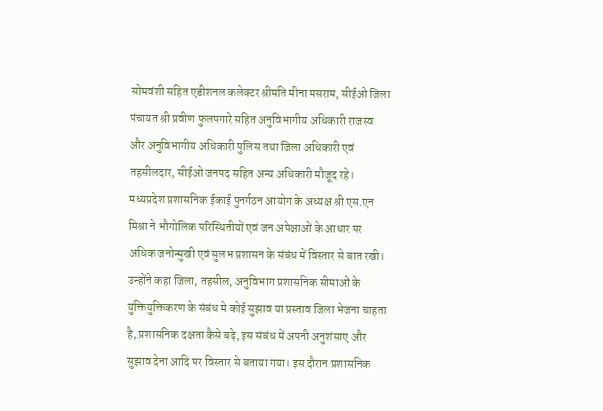सोमवंशी सहित एडीशनल कलेक्टर श्रीमति मीना मसराम, सीईओ जिला पंचायत श्री प्रवीण फुलपगारे सहित अनुविभागीय अधिकारी राजस्व और अनुविभागीय अधिकारी पुलिस तथा जिला अधिकारी एवं तहसीलदार, सीईओ जनपद सहित अन्य अधिकारी मौजूद रहे।
मध्यप्रदेश प्रशासनिक ईकाई पुनर्गठन आयोग के अध्यक्ष श्री एस.एन मिश्रा ने भौगोलिक परिस्थितीयों एवं जन अपेक्षाओं के आधार पर अधिक जनोन्मुखी एवं सुलभ प्रशासन के संबंध में विस्तार से बात रखी। उन्होंने कहा जिला, तहसील, अनुविभाग प्रशासनिक सीमाओं के युक्तियुक्तिकरण के संबंध मे कोई सुझाव या प्रस्ताव जिला भेजना चाहता है, प्रशासनिक दक्षता कैसे बढ़े, इस संबंध में अपनी अनुशंसाए और सुझाव देना आदि पर विस्तार से बताया गया। इस दौरान प्रशासनिक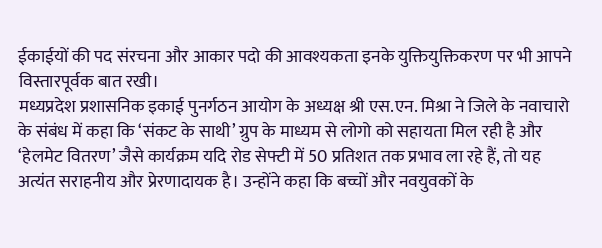ईकाईयों की पद संरचना और आकार पदो की आवश्यकता इनके युक्तियुक्तिकरण पर भी आपने विस्तारपूर्वक बात रखी।
मध्यप्रदेश प्रशासनिक इकाई पुनर्गठन आयोग के अध्यक्ष श्री एस.एन. मिश्रा ने जिले के नवाचारो के संबंध में कहा कि ‘संकट के साथी’ ग्रुप के माध्यम से लोगो को सहायता मिल रही है और ‘हेलमेट वितरण’ जैसे कार्यक्रम यदि रोड सेफ्टी में 50 प्रतिशत तक प्रभाव ला रहे हैं, तो यह अत्यंत सराहनीय और प्रेरणादायक है। उन्होंने कहा कि बच्चों और नवयुवकों के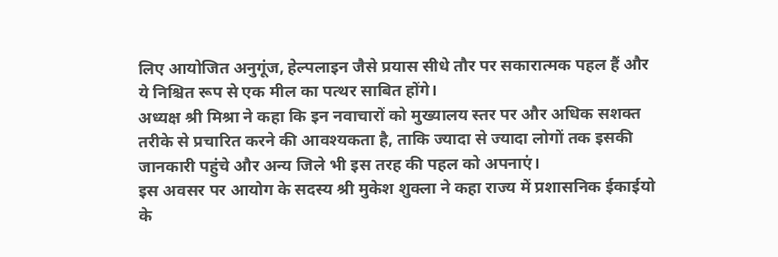लिए आयोजित अनुगूंज, हेल्पलाइन जैसे प्रयास सीधे तौर पर सकारात्मक पहल हैं और ये निश्चित रूप से एक मील का पत्थर साबित होंगे।
अध्यक्ष श्री मिश्रा ने कहा कि इन नवाचारों को मुख्यालय स्तर पर और अधिक सशक्त तरीके से प्रचारित करने की आवश्यकता है, ताकि ज्यादा से ज्यादा लोगों तक इसकी जानकारी पहुंचे और अन्य जिले भी इस तरह की पहल को अपनाएं।
इस अवसर पर आयोग के सदस्य श्री मुकेश शुक्ला ने कहा राज्य में प्रशासनिक ईकाईयो के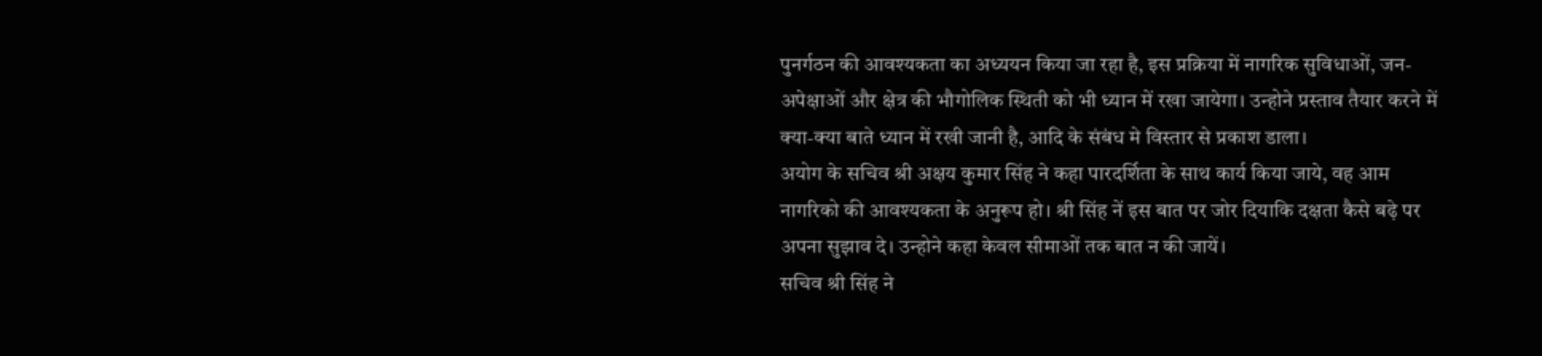पुनर्गठन की आवश्यकता का अध्ययन किया जा रहा है, इस प्रक्रिया में नागरिक सुविधाओं, जन- अपेक्षाओं और क्षेत्र की भौगोलिक स्थिती को भी ध्यान में रखा जायेगा। उन्होने प्रस्ताव तैयार करने में क्या-क्या बाते ध्यान में रखी जानी है, आदि के संबंध मे विस्तार से प्रकाश डाला।
अयोग के सचिव श्री अक्षय कुमार सिंह ने कहा पारदर्शिता के साथ कार्य किया जाये, वह आम नागरिको की आवश्यकता के अनुरूप हो। श्री सिंह नें इस बात पर जोर दियाकि दक्षता कैसे बढ़े पर अपना सुझाव दे। उन्होने कहा केवल सीमाओं तक बात न की जायें।
सचिव श्री सिंह ने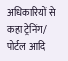अधिकारियों से कहा ट्रेनिंग/ पोर्टल आदि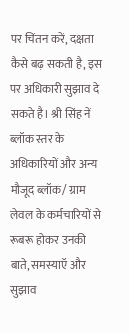पर चिंतन करें, दक्षता कैसे बढ़ सकती है, इस पर अधिकारी सुझाव दे सकते है। श्री सिंह नें ब्लॉक स्तर के अधिकारियों और अन्य मौजूद ब्लॉक/ ग्राम लेवल के कर्मचारियों से रूबरू होकर उनकी बाते, समस्याऍ और सुझाव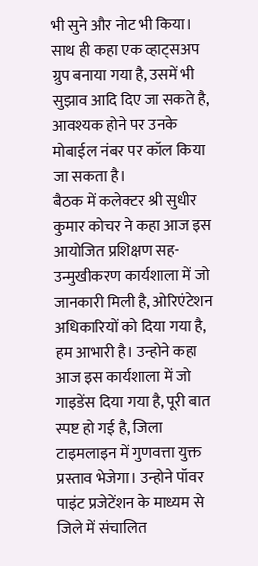भी सुने और नोट भी किया। साथ ही कहा एक व्हाट्सअप ग्रुप बनाया गया है, उसमें भी सुझाव आदि दिए जा सकते है, आवश्यक होने पर उनके मोबाईल नंबर पर कॉल किया जा सकता है।
बैठक में कलेक्टर श्री सुधीर कुमार कोचर ने कहा आज इस आयोजित प्रशिक्षण सह-उन्मुखीकरण कार्यशाला में जो जानकारी मिली है, ओरिएंटेशन अधिकारियों को दिया गया है, हम आभारी है। उन्होने कहा आज इस कार्यशाला में जो गाइडेंस दिया गया है, पूरी बात स्पष्ट हो गई है, जिला टाइमलाइन में गुणवत्ता युक्त प्रस्ताव भेजेगा। उन्होने पॉवर पाइंट प्रजेटेंशन के माध्यम से जिले में संचालित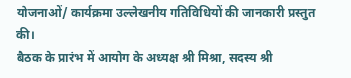योजनाओं/ कार्यक्रमा उल्लेखनीय गतिविधियों की जानकारी प्रस्तुत की।
बैठक के प्रारंभ में आयोग के अध्यक्ष श्री मिश्रा, सदस्य श्री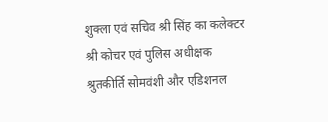शुक्ला एवं सचिव श्री सिंह का कलेक्टर श्री कोचर एवं पुलिस अधीक्षक श्रुतकीर्ति सोमवंशी और एडिशनल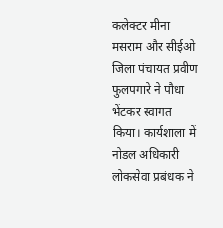कलेक्टर मीना मसराम और सीईओ जिला पंचायत प्रवीण फुलपगारे ने पौधा भेंटकर स्वागत किया। कार्यशाला में नोडल अधिकारी लोकसेवा प्रबंधक ने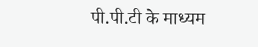पी.पी.टी के माध्यम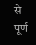से पूर्ण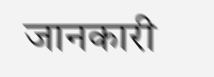जानकारी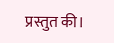प्रस्तुत की।